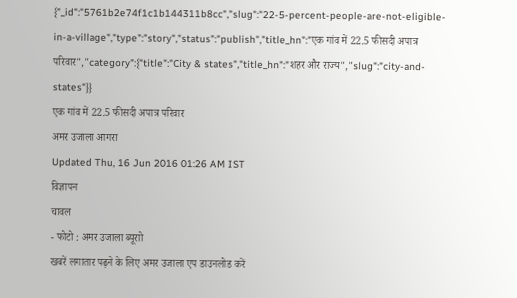{"_id":"5761b2e74f1c1b144311b8cc","slug":"22-5-percent-people-are-not-eligible-in-a-village","type":"story","status":"publish","title_hn":"एक गांव में 22.5 फीसदी अपात्र परिवार","category":{"title":"City & states","title_hn":"शहर और राज्य","slug":"city-and-states"}}
एक गांव में 22.5 फीसदी अपात्र परिवार
अमर उजाला आगरा
Updated Thu, 16 Jun 2016 01:26 AM IST
विज्ञापन
चावल
- फोटो : अमर उजाला ब्यूराो
खबरें लगातार पढ़ने के लिए अमर उजाला एप डाउनलोड करें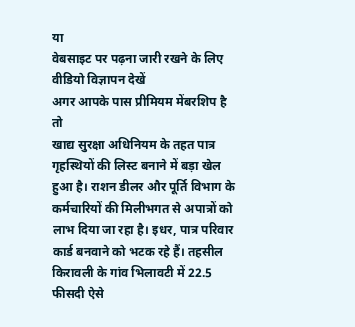या
वेबसाइट पर पढ़ना जारी रखने के लिए वीडियो विज्ञापन देखें
अगर आपके पास प्रीमियम मेंबरशिप है तो
खाद्य सुरक्षा अधिनियम के तहत पात्र गृहस्थियों की लिस्ट बनाने में बड़ा खेल हुआ है। राशन डीलर और पूर्ति विभाग के कर्मचारियों की मिलीभगत से अपात्रों को लाभ दिया जा रहा है। इधर, पात्र परिवार कार्ड बनवाने को भटक रहे हैं। तहसील किरावली के गांव भिलावटी में 22.5 फीसदी ऐसे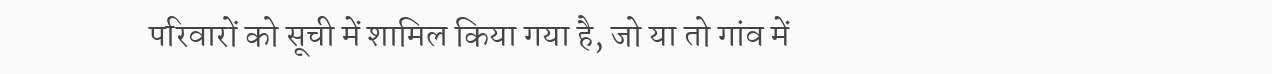परिवारों को सूची में शामिल किया गया है, जो या तो गांव में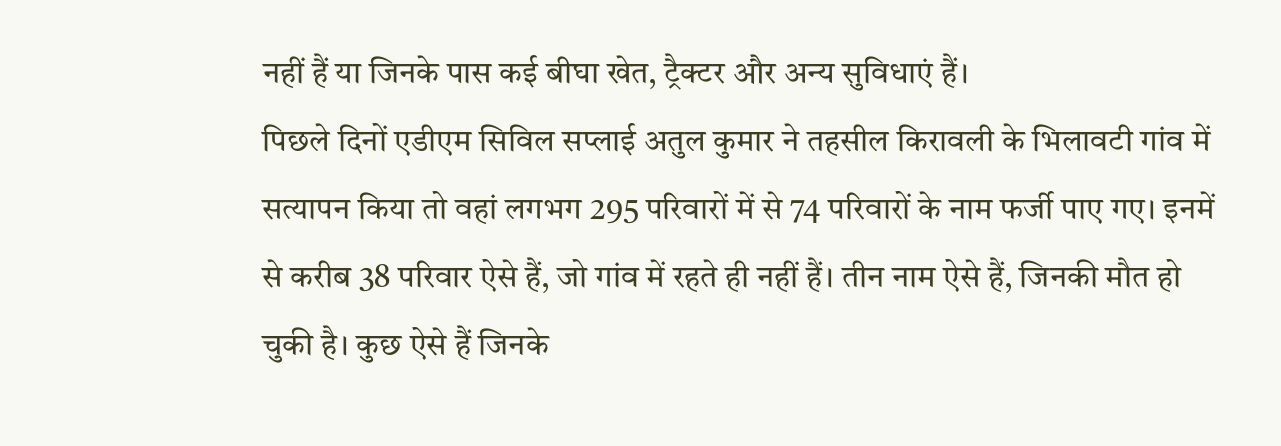नहीं हैं या जिनके पास कई बीघा खेत, ट्रैक्टर और अन्य सुविधाएं हैं।
पिछले दिनों एडीएम सिविल सप्लाई अतुल कुमार ने तहसील किरावली के भिलावटी गांव में सत्यापन किया तो वहां लगभग 295 परिवारों में से 74 परिवारों के नाम फर्जी पाए गए। इनमें से करीब 38 परिवार ऐसे हैं, जो गांव में रहते ही नहीं हैं। तीन नाम ऐसे हैं, जिनकी मौत हो चुकी है। कुछ ऐसे हैं जिनके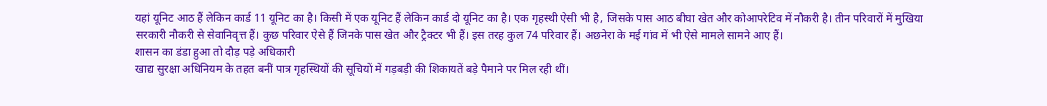यहां यूनिट आठ हैं लेकिन कार्ड 11 यूनिट का है। किसी में एक यूनिट हैं लेकिन कार्ड दो यूनिट का है। एक गृहस्थी ऐसी भी है, जिसके पास आठ बीघा खेत और कोआपरेटिव में नौकरी है। तीन परिवारों में मुखिया सरकारी नौकरी से सेवानिवृत्त हैं। कुछ परिवार ऐसे हैं जिनके पास खेत और ट्रैक्टर भी हैं। इस तरह कुल 74 परिवार हैं। अछनेरा के मई गांव में भी ऐसे मामले सामने आए हैं।
शासन का डंडा हुआ तो दौड़ पड़े अधिकारी
खाद्य सुरक्षा अधिनियम के तहत बनीं पात्र गृहस्थियों की सूचियों में गड़बड़ी की शिकायतें बड़े पैमाने पर मिल रही थीं।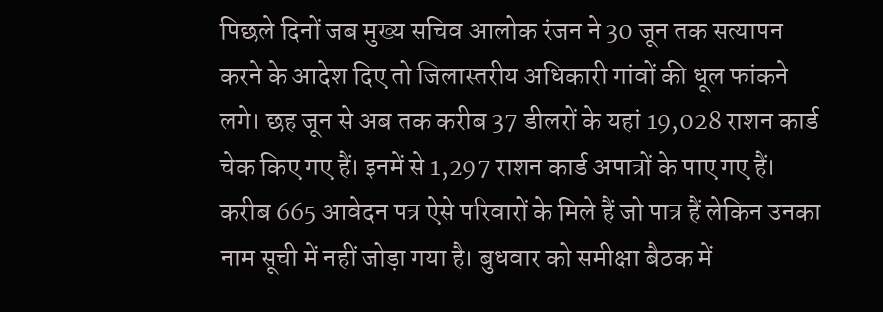पिछले दिनों जब मुख्य सचिव आलोक रंजन ने 30 जून तक सत्यापन करने के आदेश दिए तो जिलास्तरीय अधिकारी गांवों की धूल फांकने लगे। छह जून से अब तक करीब 37 डीलरों के यहां 19,028 राशन कार्ड चेक किए गए हैं। इनमें से 1,297 राशन कार्ड अपात्रों के पाए गए हैं। करीब 665 आवेदन पत्र ऐसे परिवारों के मिले हैं जो पात्र हैं लेकिन उनका नाम सूची में नहीं जोड़ा गया है। बुधवार को समीक्षा बैठक में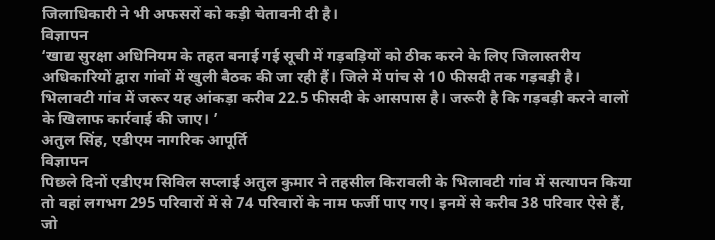जिलाधिकारी ने भी अफसरों को कड़ी चेतावनी दी है।
विज्ञापन
‘खाद्य सुरक्षा अधिनियम के तहत बनाई गई सूची में गड़बड़ियों को ठीक करने के लिए जिलास्तरीय अधिकारियों द्वारा गांवों में खुली बैठक की जा रही हैं। जिले में पांच से 10 फीसदी तक गड़बड़ी है। भिलावटी गांव में जरूर यह आंकड़ा करीब 22.5 फीसदी के आसपास है। जरूरी है कि गड़बड़ी करने वालों के खिलाफ कार्रवाई की जाए। ’
अतुल सिंह, एडीएम नागरिक आपूर्ति
विज्ञापन
पिछले दिनों एडीएम सिविल सप्लाई अतुल कुमार ने तहसील किरावली के भिलावटी गांव में सत्यापन किया तो वहां लगभग 295 परिवारों में से 74 परिवारों के नाम फर्जी पाए गए। इनमें से करीब 38 परिवार ऐसे हैं, जो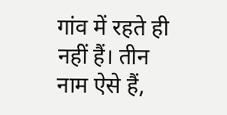गांव में रहते ही नहीं हैं। तीन नाम ऐसे हैं,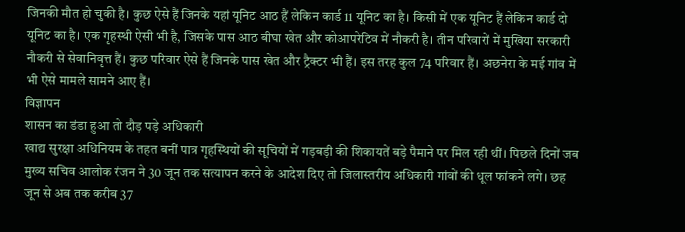जिनकी मौत हो चुकी है। कुछ ऐसे हैं जिनके यहां यूनिट आठ हैं लेकिन कार्ड 11 यूनिट का है। किसी में एक यूनिट हैं लेकिन कार्ड दो यूनिट का है। एक गृहस्थी ऐसी भी है, जिसके पास आठ बीघा खेत और कोआपरेटिव में नौकरी है। तीन परिवारों में मुखिया सरकारी नौकरी से सेवानिवृत्त हैं। कुछ परिवार ऐसे हैं जिनके पास खेत और ट्रैक्टर भी हैं। इस तरह कुल 74 परिवार हैं। अछनेरा के मई गांव में भी ऐसे मामले सामने आए हैं।
विज्ञापन
शासन का डंडा हुआ तो दौड़ पड़े अधिकारी
खाद्य सुरक्षा अधिनियम के तहत बनीं पात्र गृहस्थियों की सूचियों में गड़बड़ी की शिकायतें बड़े पैमाने पर मिल रही थीं। पिछले दिनों जब मुख्य सचिव आलोक रंजन ने 30 जून तक सत्यापन करने के आदेश दिए तो जिलास्तरीय अधिकारी गांवों की धूल फांकने लगे। छह जून से अब तक करीब 37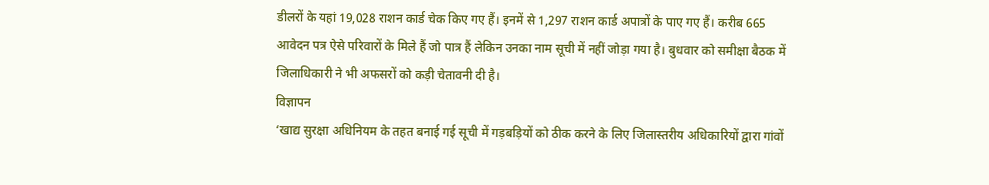डीलरों के यहां 19,028 राशन कार्ड चेक किए गए हैं। इनमें से 1,297 राशन कार्ड अपात्रों के पाए गए हैं। करीब 665 आवेदन पत्र ऐसे परिवारों के मिले हैं जो पात्र हैं लेकिन उनका नाम सूची में नहीं जोड़ा गया है। बुधवार को समीक्षा बैठक में जिलाधिकारी ने भी अफसरों को कड़ी चेतावनी दी है।
विज्ञापन
‘खाद्य सुरक्षा अधिनियम के तहत बनाई गई सूची में गड़बड़ियों को ठीक करने के लिए जिलास्तरीय अधिकारियों द्वारा गांवों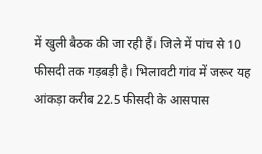में खुली बैठक की जा रही हैं। जिले में पांच से 10 फीसदी तक गड़बड़ी है। भिलावटी गांव में जरूर यह आंकड़ा करीब 22.5 फीसदी के आसपास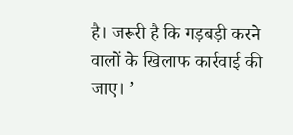है। जरूरी है कि गड़बड़ी करने वालों के खिलाफ कार्रवाई की जाए। ’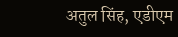अतुल सिंह, एडीएम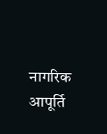नागरिक आपूर्ति